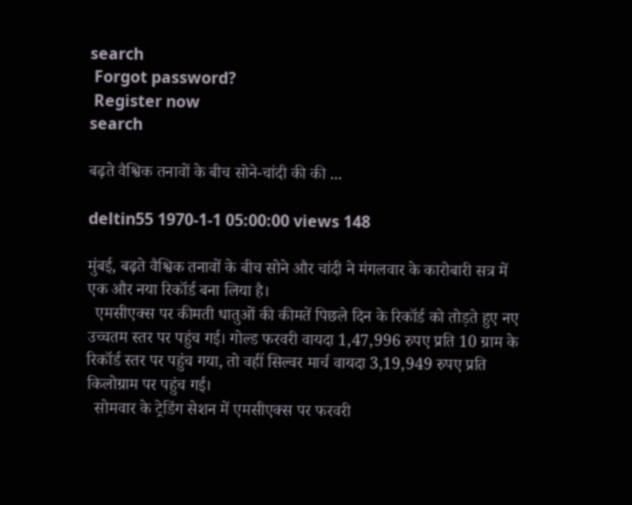search
 Forgot password?
 Register now
search

बढ़ते वैश्विक तनावों के बीच सोने-चांदी की की ...

deltin55 1970-1-1 05:00:00 views 148

मुंबई, बढ़ते वैश्विक तनावों के बीच सोने और चांदी ने मंगलवार के कारोबारी सत्र में एक और नया रिकॉर्ड बना लिया है।
  एमसीएक्स पर कीमती धातुओं की कीमतें पिछले दिन के रिकॉर्ड को तोड़ते हुए नए उच्चतम स्तर पर पहुंच गई। गोल्ड फरवरी वायदा 1,47,996 रुपए प्रति 10 ग्राम के रिकॉर्ड स्तर पर पहुंच गया, तो वहीं सिल्वर मार्च वायदा 3,19,949 रुपए प्रति किलोग्राम पर पहुंच गई।
  सोमवार के ट्रेडिंग सेशन में एमसीएक्स पर फरवरी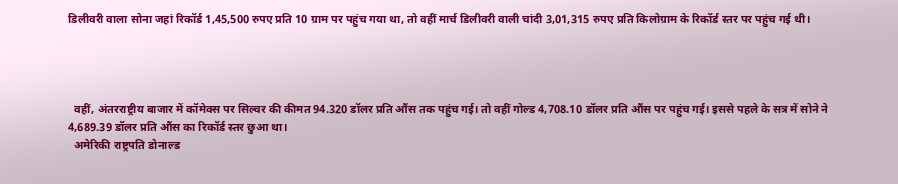डिलीवरी वाला सोना जहां रिकॉर्ड 1,45,500 रुपए प्रति 10 ग्राम पर पहुंच गया था, तो वहीं मार्च डिलीवरी वाली चांदी 3,01,315 रुपए प्रति किलोग्राम के रिकॉर्ड स्तर पर पहुंच गई थी।




  वहीं, अंतरराष्ट्रीय बाजार में कॉमेक्स पर सिल्वर की कीमत 94.320 डॉलर प्रति औंस तक पहुंच गई। तो वहीं गोल्ड 4,708.10 डॉलर प्रति औंस पर पहुंच गई। इससे पहले के सत्र में सोने ने 4,689.39 डॉलर प्रति औंस का रिकॉर्ड स्तर छुआ था।
  अमेरिकी राष्ट्रपति डोनाल्ड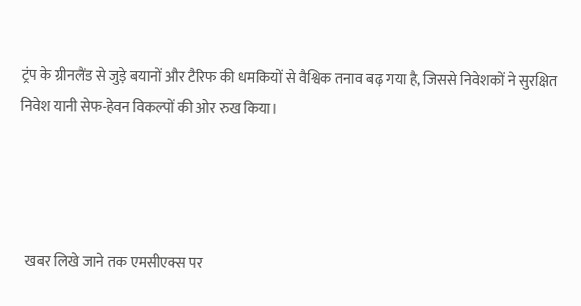ट्रंप के ग्रीनलैंड से जुड़े बयानों और टैरिफ की धमकियों से वैश्विक तनाव बढ़ गया है, जिससे निवेशकों ने सुरक्षित निवेश यानी सेफ-हेवन विकल्पों की ओर रुख किया।




  खबर लिखे जाने तक एमसीएक्स पर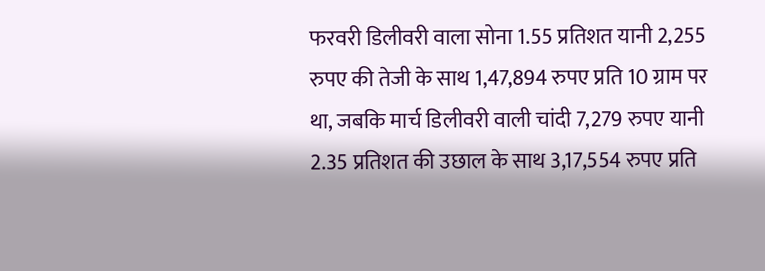फरवरी डिलीवरी वाला सोना 1.55 प्रतिशत यानी 2,255 रुपए की तेजी के साथ 1,47,894 रुपए प्रति 10 ग्राम पर था, जबकि मार्च डिलीवरी वाली चांदी 7,279 रुपए यानी 2.35 प्रतिशत की उछाल के साथ 3,17,554 रुपए प्रति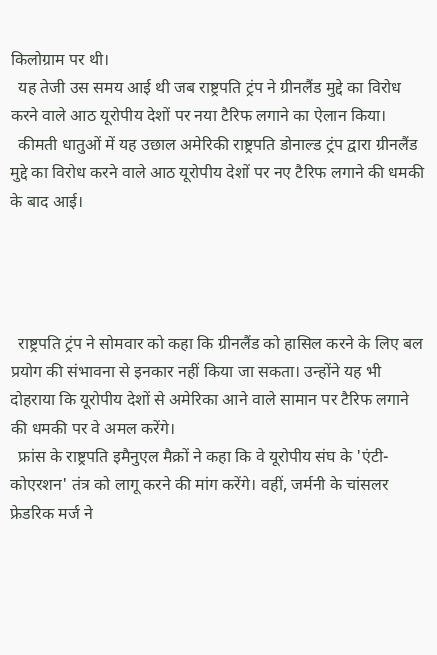किलोग्राम पर थी।
  यह तेजी उस समय आई थी जब राष्ट्रपति ट्रंप ने ग्रीनलैंड मुद्दे का विरोध करने वाले आठ यूरोपीय देशों पर नया टैरिफ लगाने का ऐलान किया।
  कीमती धातुओं में यह उछाल अमेरिकी राष्ट्रपति डोनाल्ड ट्रंप द्वारा ग्रीनलैंड मुद्दे का विरोध करने वाले आठ यूरोपीय देशों पर नए टैरिफ लगाने की धमकी के बाद आई।




  राष्ट्रपति ट्रंप ने सोमवार को कहा कि ग्रीनलैंड को हासिल करने के लिए बल प्रयोग की संभावना से इनकार नहीं किया जा सकता। उन्होंने यह भी दोहराया कि यूरोपीय देशों से अमेरिका आने वाले सामान पर टैरिफ लगाने की धमकी पर वे अमल करेंगे।
  फ्रांस के राष्ट्रपति इमैनुएल मैक्रों ने कहा कि वे यूरोपीय संघ के 'एंटी-कोएरशन' तंत्र को लागू करने की मांग करेंगे। वहीं, जर्मनी के चांसलर फ्रेडरिक मर्ज ने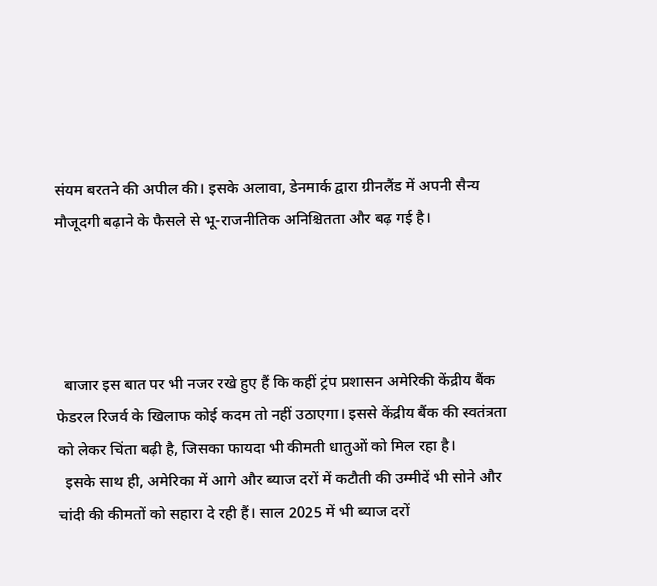संयम बरतने की अपील की। इसके अलावा, डेनमार्क द्वारा ग्रीनलैंड में अपनी सैन्य मौजूदगी बढ़ाने के फैसले से भू-राजनीतिक अनिश्चितता और बढ़ गई है।




  बाजार इस बात पर भी नजर रखे हुए हैं कि कहीं ट्रंप प्रशासन अमेरिकी केंद्रीय बैंक फेडरल रिजर्व के खिलाफ कोई कदम तो नहीं उठाएगा। इससे केंद्रीय बैंक की स्वतंत्रता को लेकर चिंता बढ़ी है, जिसका फायदा भी कीमती धातुओं को मिल रहा है।
  इसके साथ ही, अमेरिका में आगे और ब्याज दरों में कटौती की उम्मीदें भी सोने और चांदी की कीमतों को सहारा दे रही हैं। साल 2025 में भी ब्याज दरों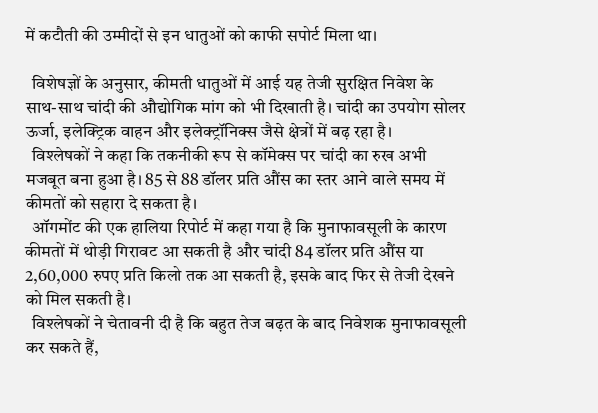में कटौती की उम्मीदों से इन धातुओं को काफी सपोर्ट मिला था।

  विशेषज्ञों के अनुसार, कीमती धातुओं में आई यह तेजी सुरक्षित निवेश के साथ-साथ चांदी की औद्योगिक मांग को भी दिखाती है। चांदी का उपयोग सोलर ऊर्जा, इलेक्ट्रिक वाहन और इलेक्ट्रॉनिक्स जैसे क्षेत्रों में बढ़ रहा है।
  विश्लेषकों ने कहा कि तकनीकी रूप से कॉमेक्स पर चांदी का रुख अभी मजबूत बना हुआ है। 85 से 88 डॉलर प्रति औंस का स्तर आने वाले समय में कीमतों को सहारा दे सकता है।
  ऑगमोंट की एक हालिया रिपोर्ट में कहा गया है कि मुनाफावसूली के कारण कीमतों में थोड़ी गिरावट आ सकती है और चांदी 84 डॉलर प्रति औंस या 2,60,000 रुपए प्रति किलो तक आ सकती है, इसके बाद फिर से तेजी देखने को मिल सकती है।
  विश्लेषकों ने चेतावनी दी है कि बहुत तेज बढ़त के बाद निवेशक मुनाफावसूली कर सकते हैं,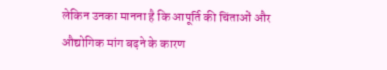लेकिन उनका मानना है कि आपूर्ति की चिंताओं और औद्योगिक मांग बढ़ने के कारण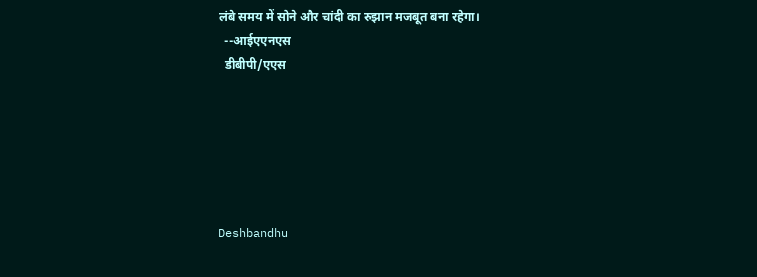लंबे समय में सोने और चांदी का रुझान मजबूत बना रहेगा।
  --आईएएनएस
  डीबीपी/एएस






Deshbandhu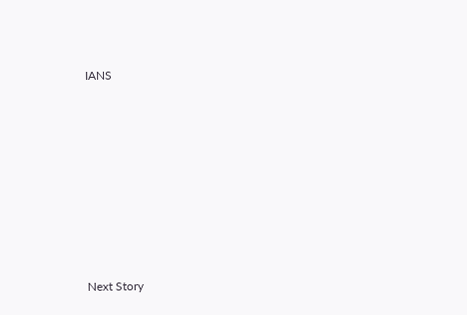IANS










Next Story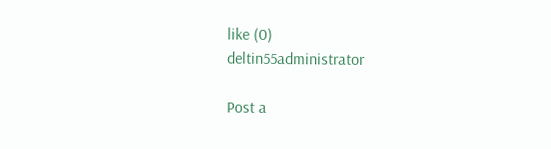like (0)
deltin55administrator

Post a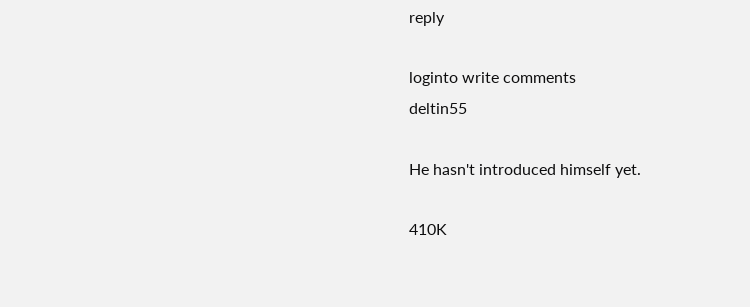reply

loginto write comments
deltin55

He hasn't introduced himself yet.

410K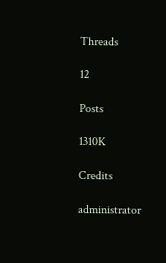Threads

12

Posts

1310K

Credits

administrator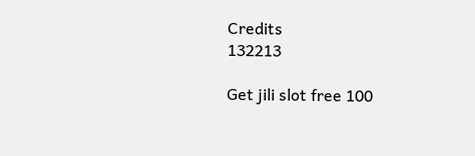Credits
132213

Get jili slot free 100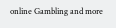online Gambling and more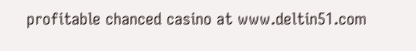profitable chanced casino at www.deltin51.com